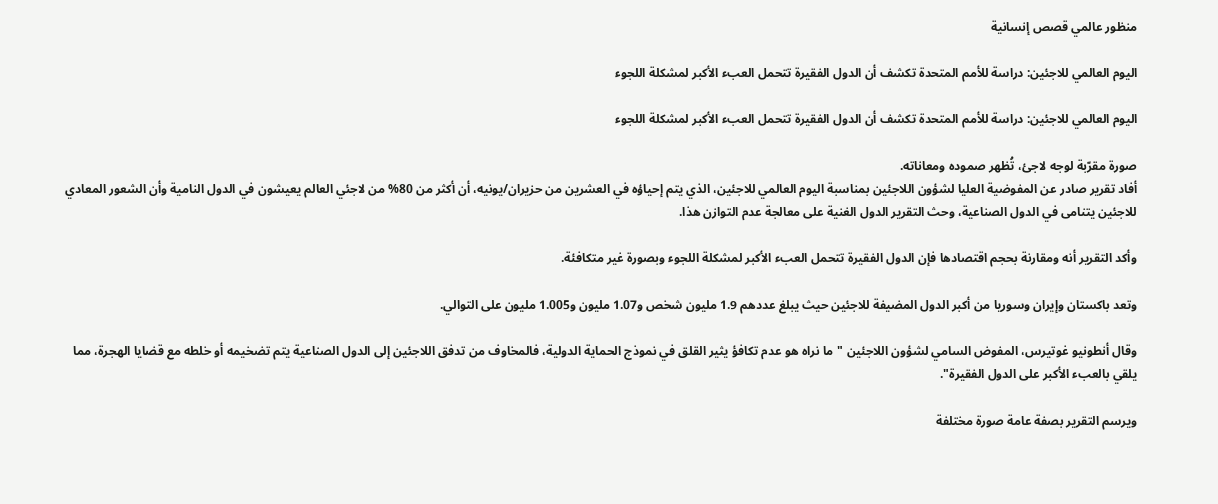منظور عالمي قصص إنسانية

اليوم العالمي للاجئين: دراسة للأمم المتحدة تكشف أن الدول الفقيرة تتحمل العبء الأكبر لمشكلة اللجوء

اليوم العالمي للاجئين: دراسة للأمم المتحدة تكشف أن الدول الفقيرة تتحمل العبء الأكبر لمشكلة اللجوء

صورة مقرّبة لوجه لاجئ، تُظهر صموده ومعاناته.
أفاد تقرير صادر عن المفوضية العليا لشؤون اللاجئين بمناسبة اليوم العالمي للاجئين، الذي يتم إحياؤه في العشرين من حزيران/يونيه، أن أكثر من 80% من لاجئي العالم يعيشون في الدول النامية وأن الشعور المعادي للاجئين يتنامى في الدول الصناعية، وحث التقرير الدول الغنية على معالجة عدم التوازن هذا.

وأكد التقرير أنه ومقارنة بحجم اقتصادها فإن الدول الفقيرة تتحمل العبء الأكبر لمشكلة اللجوء وبصورة غير متكافئة.

وتعد باكستان وإيران وسوريا من أكبر الدول المضيفة للاجئين حيث يبلغ عددهم 1.9 مليون شخص و1.07 مليون و1.005 مليون على التوالي.

وقال أنطونيو غوتيرس، المفوض السامي لشؤون اللاجئين "ما نراه هو عدم تكافؤ يثير القلق في نموذج الحماية الدولية، فالمخاوف من تدفق اللاجئين إلى الدول الصناعية يتم تضخيمه أو خلطه مع قضايا الهجرة، مما يلقي بالعبء الأكبر على الدول الفقيرة".

ويرسم التقرير بصفة عامة صورة مختلفة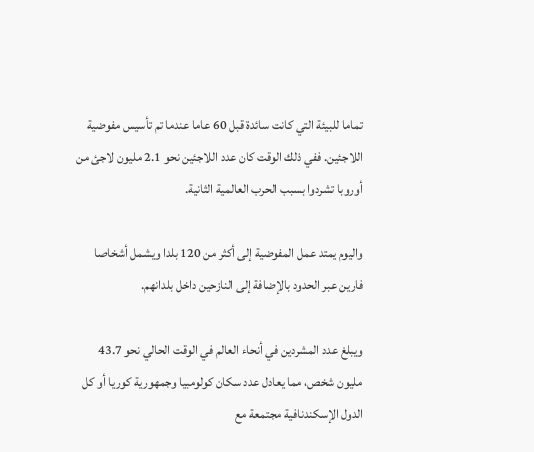تماما للبيئة التي كانت سائدة قبل 60 عاما عندما تم تأسيس مفوضية اللاجئين. ففي ذلك الوقت كان عدد اللاجئين نحو 2.1 مليون لاجئ من أوروبا تشردوا بسبب الحرب العالمية الثانية.

واليوم يمتد عمل المفوضية إلى أكثر من 120 بلدا ويشمل أشخاصا فارين عبر الحدود بالإضافة إلى النازحين داخل بلدانهم.

ويبلغ عدد المشردين في أنحاء العالم في الوقت الحالي نحو 43.7 مليون شخص، مما يعادل عدد سكان كولومبيا وجمهورية كوريا أو كل الدول الإسكندنافية مجتمعة مع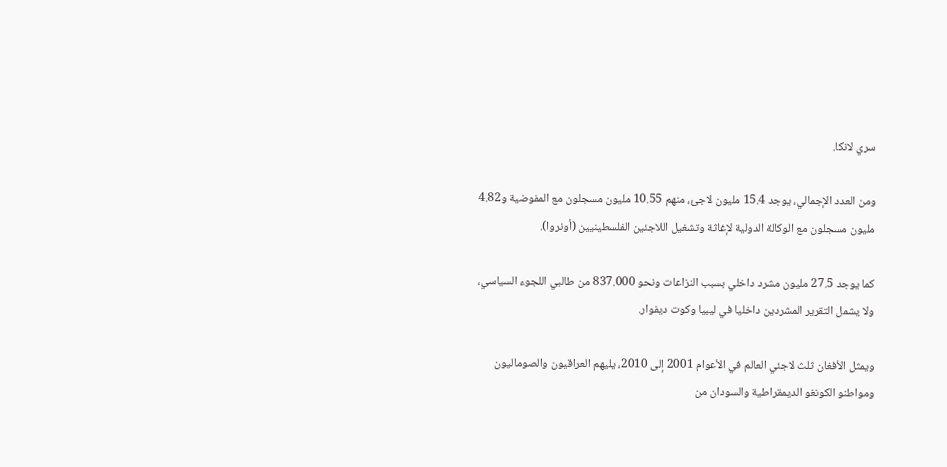سري لانكا.

ومن العدد الإجمالي، يوجد 15.4 مليون لاجئ، منهم 10.55 مليون مسجلون مع المفوضية و4.82 مليون مسجلون مع الوكالة الدولية لإغاثة وتشغيل اللاجئين الفلسطينيين (أونروا).

كما يوجد 27.5 مليون مشرد داخلي بسبب النزاعات ونحو 837.000 من طالبي اللجوء السياسي، ولا يشمل التقرير المشردين داخليا في ليبيا وكوت ديفوار.

ويمثل الأفغان ثلث لاجئي العالم في الأعوام 2001 إلى 2010، يليهم العراقيون والصوماليون ومواطنو الكونغو الديمقراطية والسودان من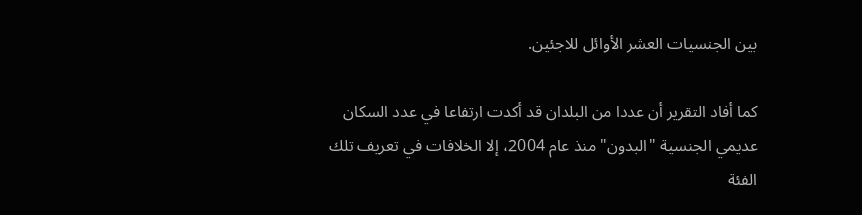بين الجنسيات العشر الأوائل للاجئين.

كما أفاد التقرير أن عددا من البلدان قد أكدت ارتفاعا في عدد السكان عديمي الجنسية "البدون" منذ عام 2004، إلا الخلافات في تعريف تلك الفئة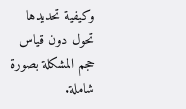وكيفية تحديدها تحول دون قياس حجم المشكلة بصورة شاملة.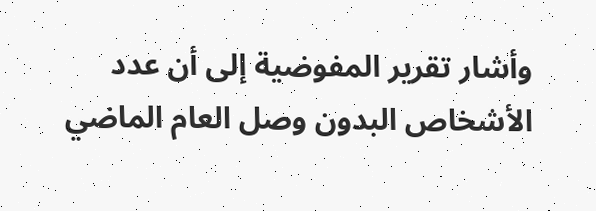وأشار تقرير المفوضية إلى أن عدد الأشخاص البدون وصل العام الماضي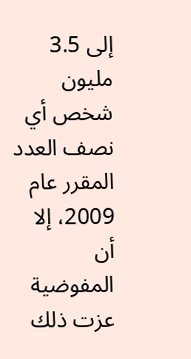إلى 3.5 مليون شخص أي نصف العدد المقرر عام 2009، إلا أن المفوضية عزت ذلك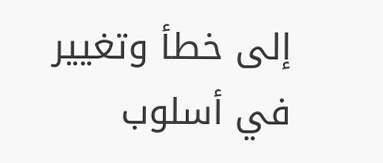إلى خطأ وتغيير في أسلوب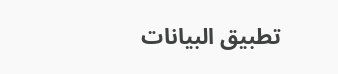تطبيق البيانات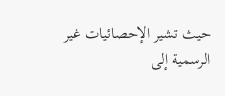حيث تشير الإحصائيات غير الرسمية إلى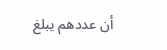أن عددهم يبلغ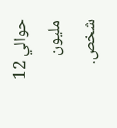حوالي 12 مليون شخص.